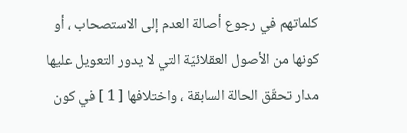كلماتهم في رجوع أصالة العدم إلى الاستصحاب ، أو كونها من الأصول العقلائيّة التي لا يدور التعويل عليها مدار تحقّق الحالة السابقة ، واختلافها [ 1 ] في كون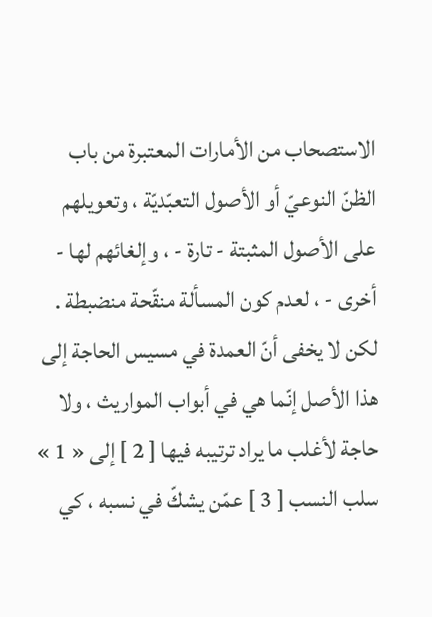الاستصحاب من الأمارات المعتبرة من باب الظنّ النوعيّ أو الأصول التعبّديّة ، وتعويلهم على الأصول المثبتة - تارة - ، وإلغائهم لها - أخرى - ، لعدم كون المسألة منقّحة منضبطة .
لكن لا يخفى أنّ العمدة في مسيس الحاجة إلى هذا الأصل إنّما هي في أبواب المواريث ، ولا حاجة لأغلب ما يراد ترتيبه فيها [ 2 ] إلى « 1 » سلب النسب [ 3 ] عمّن يشكّ في نسبه ، كي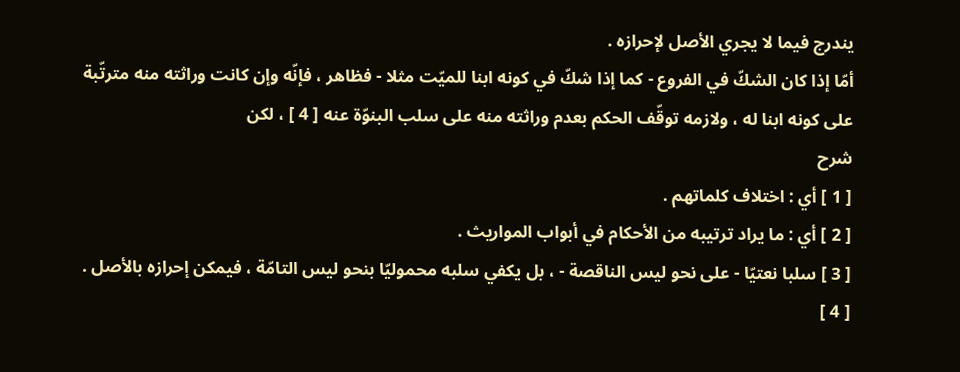يندرج فيما لا يجري الأصل لإحرازه .
أمّا إذا كان الشكّ في الفروع - كما إذا شكّ في كونه ابنا للميّت مثلا - فظاهر ، فإنّه وإن كانت وراثته منه مترتّبة على كونه ابنا له ، ولازمه توقّف الحكم بعدم وراثته منه على سلب البنوّة عنه [ 4 ] ، لكن
شرح
[ 1 ] أي : اختلاف كلماتهم .
[ 2 ] أي : ما يراد ترتيبه من الأحكام في أبواب المواريث .
[ 3 ] سلبا نعتيّا - على نحو ليس الناقصة - ، بل يكفي سلبه محموليّا بنحو ليس التامّة ، فيمكن إحرازه بالأصل .
[ 4 ]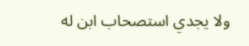ولا يجدي استصحاب ابن له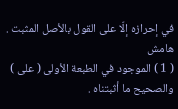في إحرازه إلّا على القول بالأصل المثبت .
هامش
( 1 ) الموجود في الطبعة الأولى ( على ) والصحيح ما أثبتناه .